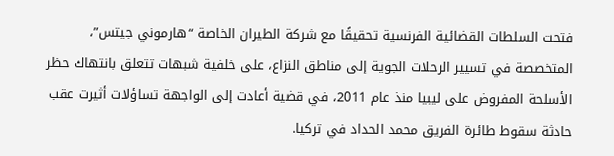فتحت السلطات القضائية الفرنسية تحقيقًا مع شركة الطيران الخاصة “هارموني جيتس”، المتخصصة في تسيير الرحلات الجوية إلى مناطق النزاع، على خلفية شبهات تتعلق بانتهاك حظر الأسلحة المفروض على ليبيا منذ عام 2011، في قضية أعادت إلى الواجهة تساؤلات أثيرت عقب حادثة سقوط طائرة الفريق محمد الحداد في تركيا.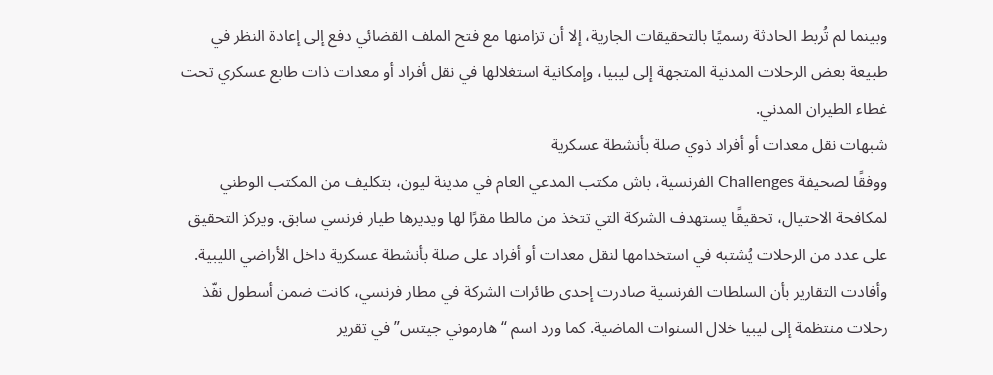وبينما لم تُربط الحادثة رسميًا بالتحقيقات الجارية، إلا أن تزامنها مع فتح الملف القضائي دفع إلى إعادة النظر في طبيعة بعض الرحلات المدنية المتجهة إلى ليبيا، وإمكانية استغلالها في نقل أفراد أو معدات ذات طابع عسكري تحت غطاء الطيران المدني.
شبهات نقل معدات أو أفراد ذوي صلة بأنشطة عسكرية
ووفقًا لصحيفة Challenges الفرنسية، باش مكتب المدعي العام في مدينة ليون، بتكليف من المكتب الوطني لمكافحة الاحتيال، تحقيقًا يستهدف الشركة التي تتخذ من مالطا مقرًا لها ويديرها طيار فرنسي سابق. ويركز التحقيق على عدد من الرحلات يُشتبه في استخدامها لنقل معدات أو أفراد على صلة بأنشطة عسكرية داخل الأراضي الليبية.
وأفادت التقارير بأن السلطات الفرنسية صادرت إحدى طائرات الشركة في مطار فرنسي، كانت ضمن أسطول نفّذ رحلات منتظمة إلى ليبيا خلال السنوات الماضية. كما ورد اسم “هارموني جيتس” في تقرير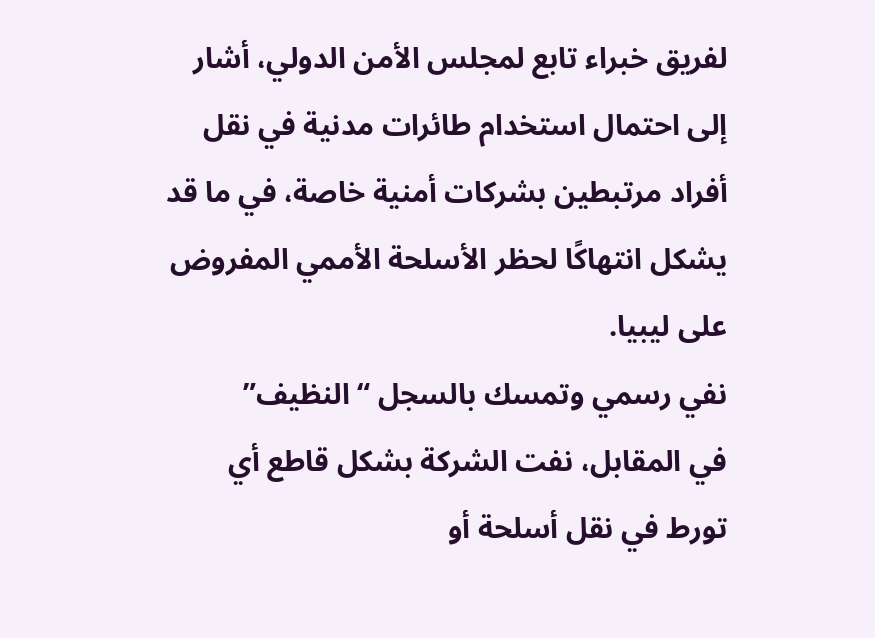لفريق خبراء تابع لمجلس الأمن الدولي، أشار إلى احتمال استخدام طائرات مدنية في نقل أفراد مرتبطين بشركات أمنية خاصة، في ما قد يشكل انتهاكًا لحظر الأسلحة الأممي المفروض على ليبيا.
نفي رسمي وتمسك بالسجل “النظيف”
في المقابل، نفت الشركة بشكل قاطع أي تورط في نقل أسلحة أو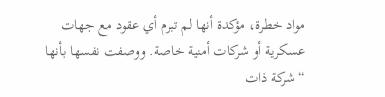مواد خطرة، مؤكدة أنها لم تبرم أي عقود مع جهات عسكرية أو شركات أمنية خاصة. ووصفت نفسها بأنها “شركة ذات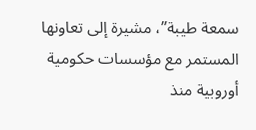سمعة طيبة”، مشيرة إلى تعاونها المستمر مع مؤسسات حكومية أوروبية منذ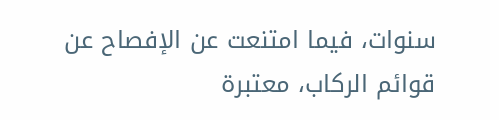سنوات، فيما امتنعت عن الإفصاح عن قوائم الركاب، معتبرة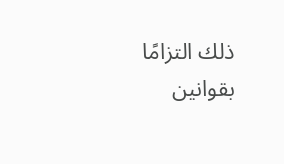ذلك التزامًا بقوانين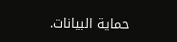حماية البيانات.